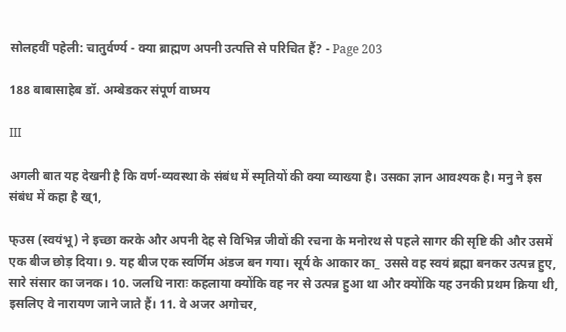सोलहवीं पहेली: चातुर्वर्ण्य - क्या ब्राह्मण अपनी उत्पत्ति से परिचित हैं? - Page 203

188 बाबासाहेब डॉ. अम्बेडकर संपूर्ण वाघ्मय

III

अगली बात यह देखनी है कि वर्ण-व्यवस्था के संबंध में स्मृतियों की क्या व्याख्या है। उसका ज्ञान आवश्यक है। मनु ने इस संबंध में कहा है ख्1,

फ्उस (स्वयंभू) ने इच्छा करके और अपनी देह से विभिन्न जीवों की रचना के मनोरथ से पहले सागर की सृष्टि की और उसमें एक बीज छोड़ दिया। 9. यह बीज एक स्वर्णिम अंडज बन गया। सूर्य के आकार का_ उससे वह स्वयं ब्रह्मा बनकर उत्पन्न हुए, सारे संसार का जनक। 10. जलधि नाराः कहलाया क्योंकि वह नर से उत्पन्न हुआ था और क्योंकि यह उनकी प्रथम क्रिया थी, इसलिए वे नारायण जाने जाते हैं। 11. वे अजर अगोचर,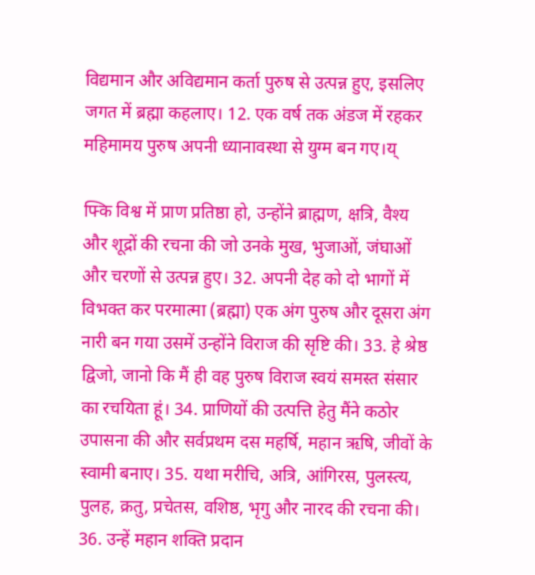विद्यमान और अविद्यमान कर्ता पुरुष से उत्पन्न हुए, इसलिए जगत में ब्रह्मा कहलाए। 12. एक वर्ष तक अंडज में रहकर महिमामय पुरुष अपनी ध्यानावस्था से युग्म बन गए।य्

फ्कि विश्व में प्राण प्रतिष्ठा हो, उन्होंने ब्राह्मण, क्षत्रि, वैश्य और शूद्रों की रचना की जो उनके मुख, भुजाओं, जंघाओं और चरणों से उत्पन्न हुए। 32. अपनी देह को दो भागों में विभक्त कर परमात्मा (ब्रह्मा) एक अंग पुरुष और दूसरा अंग नारी बन गया उसमें उन्होंने विराज की सृष्टि की। 33. हे श्रेष्ठ द्विजो, जानो कि मैं ही वह पुरुष विराज स्वयं समस्त संसार का रचयिता हूं। 34. प्राणियों की उत्पत्ति हेतु मैंने कठोर उपासना की और सर्वप्रथम दस महर्षि, महान ऋषि, जीवों के स्वामी बनाए। 35. यथा मरीचि, अत्रि, आंगिरस, पुलस्त्य, पुलह, क्रतु, प्रचेतस, वशिष्ठ, भृगु और नारद की रचना की। 36. उन्हें महान शक्ति प्रदान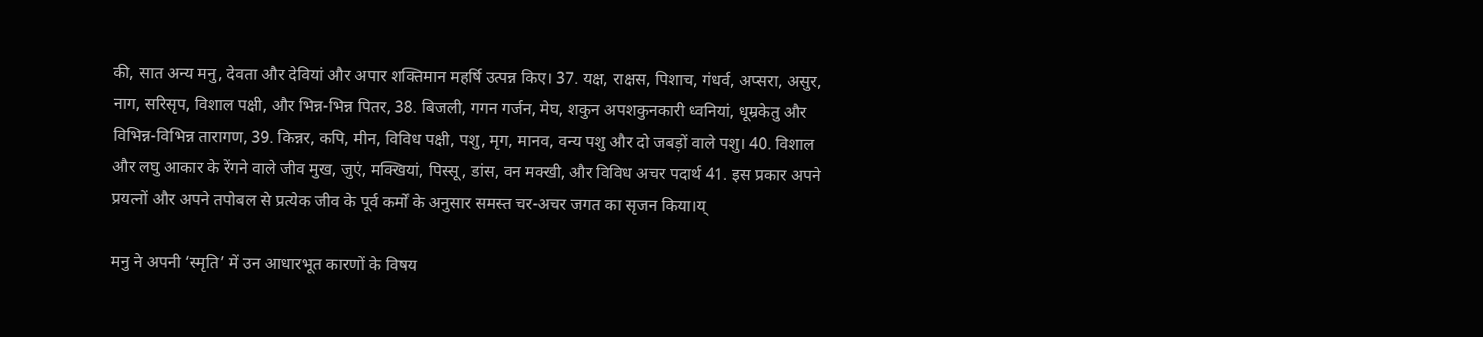की, सात अन्य मनु, देवता और देवियां और अपार शक्तिमान महर्षि उत्पन्न किए। 37. यक्ष, राक्षस, पिशाच, गंधर्व, अप्सरा, असुर, नाग, सरिसृप, विशाल पक्षी, और भिन्न-भिन्न पितर, 38. बिजली, गगन गर्जन, मेघ, शकुन अपशकुनकारी ध्वनियां, धूम्रकेतु और विभिन्न-विभिन्न तारागण, 39. किन्नर, कपि, मीन, विविध पक्षी, पशु, मृग, मानव, वन्य पशु और दो जबड़ों वाले पशु। 40. विशाल और लघु आकार के रेंगने वाले जीव मुख, जुएं, मक्खियां, पिस्सू, डांस, वन मक्खी, और विविध अचर पदार्थ 41. इस प्रकार अपने प्रयत्नों और अपने तपोबल से प्रत्येक जीव के पूर्व कर्मों के अनुसार समस्त चर-अचर जगत का सृजन किया।य्

मनु ने अपनी ‘स्मृति’ में उन आधारभूत कारणों के विषय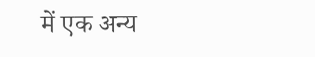में एक अन्य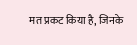मत प्रकट किया है, जिनके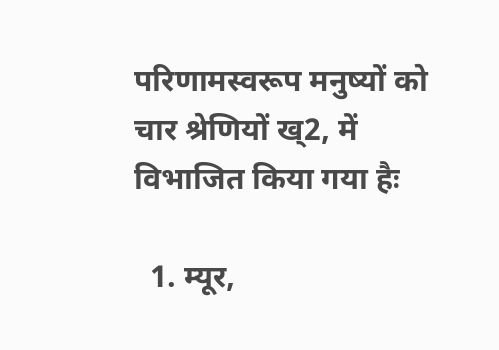परिणामस्वरूप मनुष्यों को चार श्रेणियों ख्2, में विभाजित किया गया हैः

  1. म्यूर,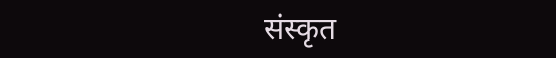संस्कृत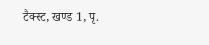टैक्स्ट, खण्ड 1, पृ.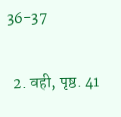36-37

  2. वही, पृष्ठ. 41